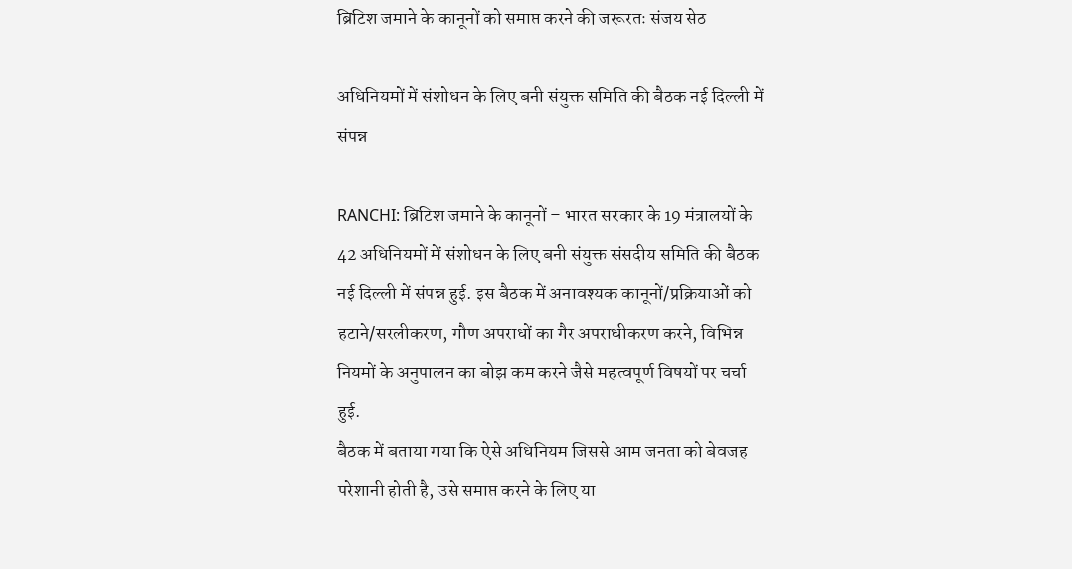ब्रिटिश जमाने के कानूनों को समाप्त करने की जरूरतः संजय सेठ

अधिनियमों में संशोधन के लिए बनी संयुक्त समिति की बैठक नई दिल्ली में संपन्न

RANCHI: ब्रिटिश जमाने के कानूनों – भारत सरकार के 19 मंत्रालयों के 42 अधिनियमों में संशोधन के लिए बनी संयुक्त संसदीय समिति की बैठक नई दिल्ली में संपन्न हुई. इस बैठक में अनावश्यक कानूनों/प्रक्रियाओं को हटाने/सरलीकरण, गौण अपराधों का गैर अपराधीकरण करने, विभिन्न नियमों के अनुपालन का बोझ कम करने जैसे महत्वपूर्ण विषयों पर चर्चा हुई.
बैठक में बताया गया कि ऐसे अधिनियम जिससे आम जनता को बेवजह परेशानी होती है, उसे समाप्त करने के लिए या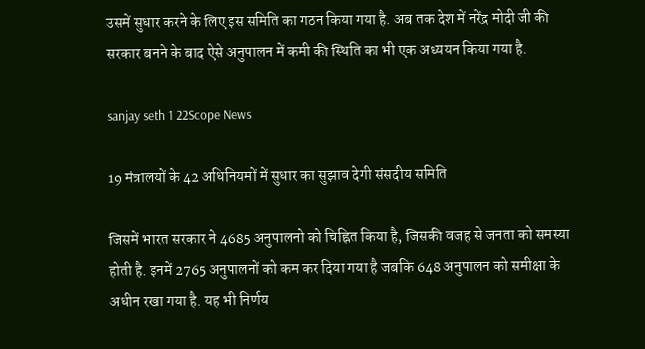उसमें सुधार करने के लिए इस समिति का गठन किया गया है. अब तक देश में नरेंद्र मोदी जी की सरकार बनने के बाद ऐसे अनुपालन में कमी की स्थिति का भी एक अध्ययन किया गया है.

sanjay seth 1 22Scope News

19 मंत्रालयों के 42 अधिनियमों में सुधार का सुझाव देगी संसदीय समिति

जिसमें भारत सरकार ने 4685 अनुपालनो को चिह्नित किया है, जिसकी वजह से जनता को समस्या होती है. इनमें 2765 अनुपालनों को कम कर दिया गया है जबकि 648 अनुपालन को समीक्षा के अधीन रखा गया है. यह भी निर्णय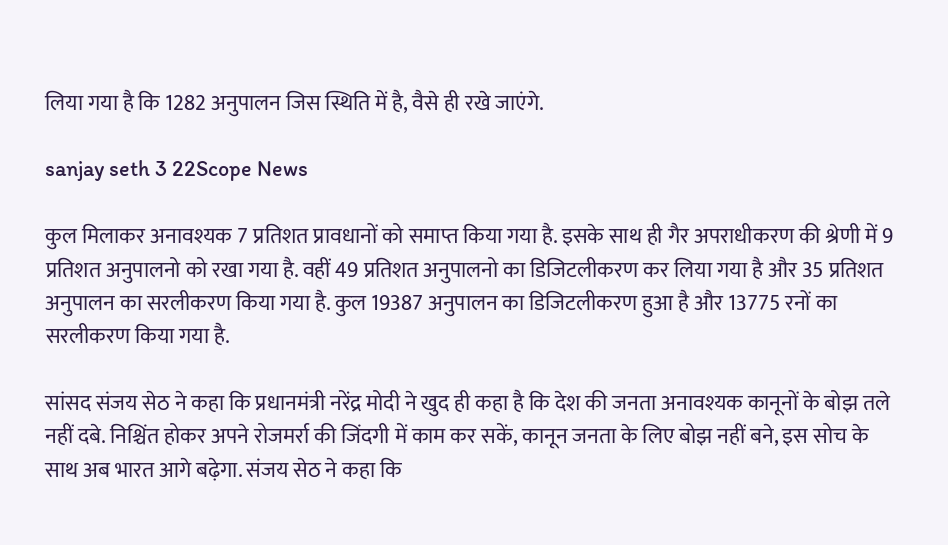लिया गया है कि 1282 अनुपालन जिस स्थिति में है, वैसे ही रखे जाएंगे.

sanjay seth 3 22Scope News

कुल मिलाकर अनावश्यक 7 प्रतिशत प्रावधानों को समाप्त किया गया है. इसके साथ ही गैर अपराधीकरण की श्रेणी में 9 प्रतिशत अनुपालनो को रखा गया है. वहीं 49 प्रतिशत अनुपालनो का डिजिटलीकरण कर लिया गया है और 35 प्रतिशत अनुपालन का सरलीकरण किया गया है. कुल 19387 अनुपालन का डिजिटलीकरण हुआ है और 13775 रनों का सरलीकरण किया गया है.

सांसद संजय सेठ ने कहा कि प्रधानमंत्री नरेंद्र मोदी ने खुद ही कहा है कि देश की जनता अनावश्यक कानूनों के बोझ तले नहीं दबे. निश्चिंत होकर अपने रोजमर्रा की जिंदगी में काम कर सकें, कानून जनता के लिए बोझ नहीं बने, इस सोच के साथ अब भारत आगे बढ़ेगा. संजय सेठ ने कहा कि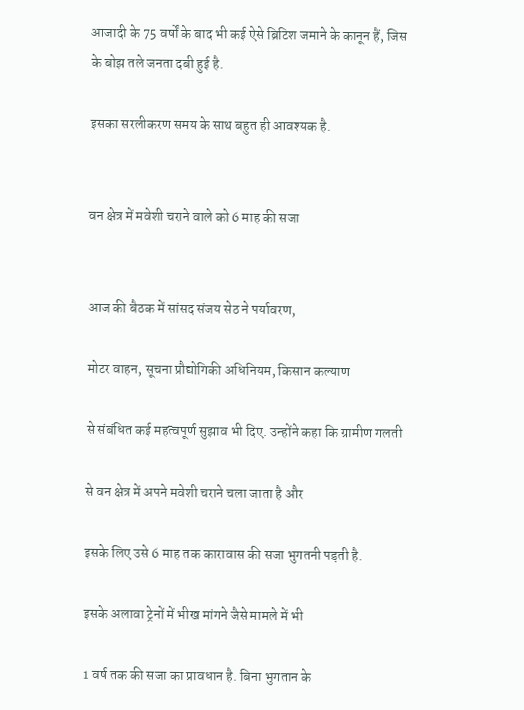आजादी के 75 वर्षों के बाद भी कई ऐसे ब्रिटिश जमाने के कानून हैं, जिस के बोझ तले जनता दबी हुई है.

इसका सरलीकरण समय के साथ बहुत ही आवश्यक है.


वन क्षेत्र में मवेशी चराने वाले को 6 माह की सजा


आज की बैठक में सांसद संजय सेठ ने पर्यावरण,

मोटर वाहन, सूचना प्रौद्योगिकी अधिनियम, किसान कल्याण

से संबंधित कई महत्वपूर्ण सुझाव भी दिए. उन्होंने कहा कि ग्रामीण गलती

से वन क्षेत्र में अपने मवेशी चराने चला जाता है और

इसके लिए उसे 6 माह तक कारावास की सजा भुगतनी पड़ती है.

इसके अलावा ट्रेनों में भीख मांगने जैसे मामले में भी

1 वर्ष तक की सजा का प्रावधान है. बिना भुगतान के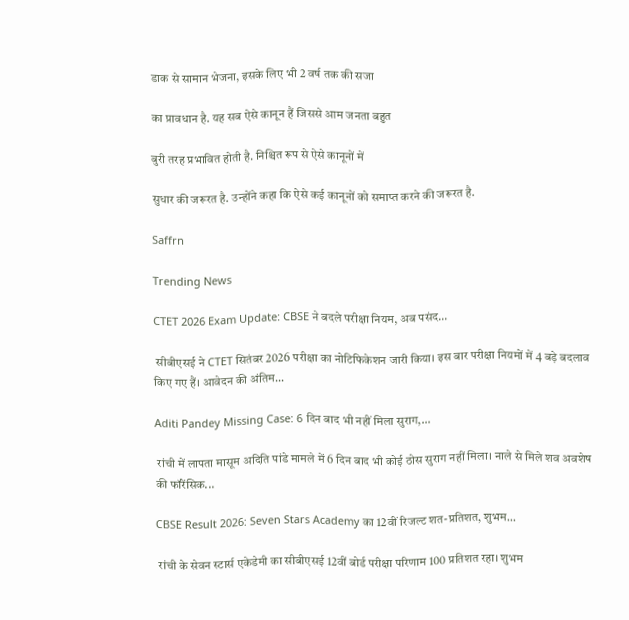डाक से सामान भेजना, इसके लिए भी 2 वर्ष तक की सजा

का प्रावधान है. यह सब ऐसे कानून हैं जिससे आम जनता बहुत

बुरी तरह प्रभावित होती है. निश्चित रूप से ऐसे कानूनों में

सुधार की जरूरत है. उन्होंने कहा कि ऐसे कई कानूनों को समाप्त करने की जरूरत है.

Saffrn

Trending News

CTET 2026 Exam Update: CBSE ने बदले परीक्षा नियम, अब पसंद...

 सीबीएसई ने CTET सितंबर 2026 परीक्षा का नोटिफिकेशन जारी किया। इस बार परीक्षा नियमों में 4 बड़े बदलाव किए गए हैं। आवेदन की अंतिम...

Aditi Pandey Missing Case: 6 दिन बाद भी नहीं मिला सुराग,...

 रांची में लापता मासूम अदिति पांडे मामले में 6 दिन बाद भी कोई ठोस सुराग नहीं मिला। नाले से मिले शव अवशेष की फॉरेंसिक...

CBSE Result 2026: Seven Stars Academy का 12वीं रिजल्ट शत-प्रतिशत, शुभम...

 रांची के सेवन स्टार्स एकेडेमी का सीबीएसई 12वीं बोर्ड परीक्षा परिणाम 100 प्रतिशत रहा। शुभम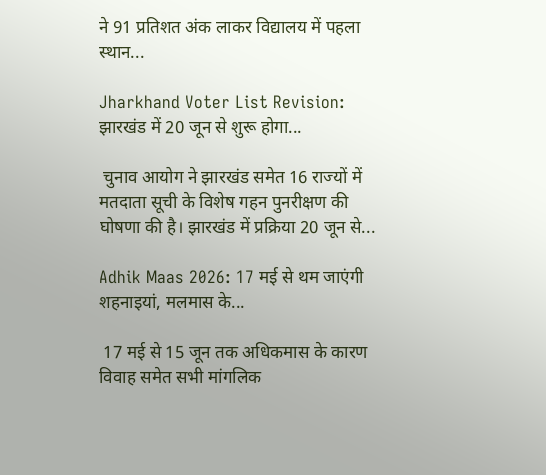ने 91 प्रतिशत अंक लाकर विद्यालय में पहला स्थान...

Jharkhand Voter List Revision: झारखंड में 20 जून से शुरू होगा...

 चुनाव आयोग ने झारखंड समेत 16 राज्यों में मतदाता सूची के विशेष गहन पुनरीक्षण की घोषणा की है। झारखंड में प्रक्रिया 20 जून से...

Adhik Maas 2026: 17 मई से थम जाएंगी शहनाइयां, मलमास के...

 17 मई से 15 जून तक अधिकमास के कारण विवाह समेत सभी मांगलिक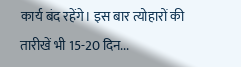कार्य बंद रहेंगे। इस बार त्योहारों की तारीखें भी 15-20 दिन...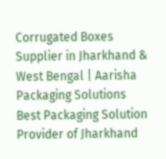Corrugated Boxes Supplier in Jharkhand & West Bengal | Aarisha Packaging Solutions
Best Packaging Solution Provider of Jharkhand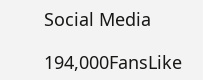Social Media

194,000FansLike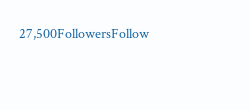27,500FollowersFollow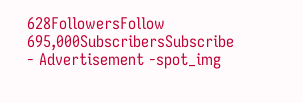628FollowersFollow
695,000SubscribersSubscribe
- Advertisement -spot_img